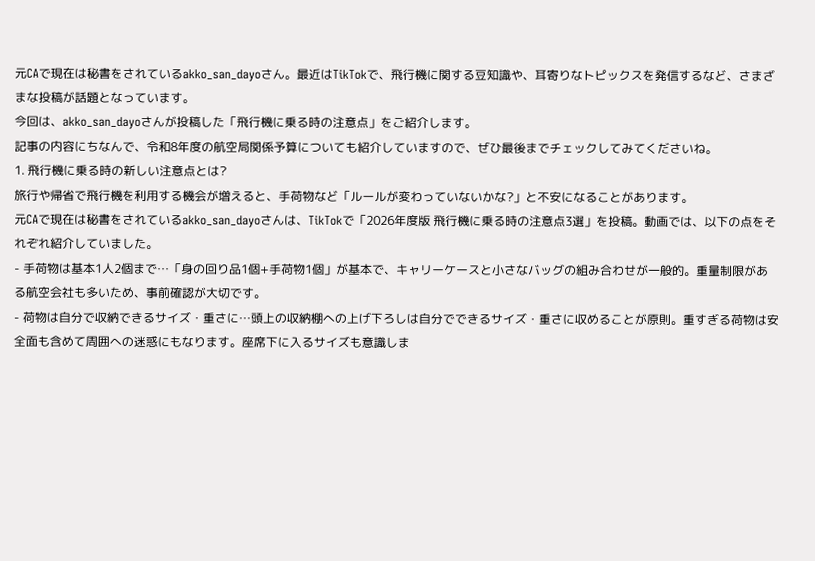元CAで現在は秘書をされているakko_san_dayoさん。最近はTikTokで、飛行機に関する豆知識や、耳寄りなトピックスを発信するなど、さまざまな投稿が話題となっています。
今回は、akko_san_dayoさんが投稿した「飛行機に乗る時の注意点」をご紹介します。
記事の内容にちなんで、令和8年度の航空局関係予算についても紹介していますので、ぜひ最後までチェックしてみてくださいね。
1. 飛行機に乗る時の新しい注意点とは?
旅行や帰省で飛行機を利用する機会が増えると、手荷物など「ルールが変わっていないかな?」と不安になることがあります。
元CAで現在は秘書をされているakko_san_dayoさんは、TikTokで「2026年度版 飛行機に乗る時の注意点3選」を投稿。動画では、以下の点をそれぞれ紹介していました。
- 手荷物は基本1人2個まで…「身の回り品1個+手荷物1個」が基本で、キャリーケースと小さなバッグの組み合わせが一般的。重量制限がある航空会社も多いため、事前確認が大切です。
- 荷物は自分で収納できるサイズ・重さに…頭上の収納棚への上げ下ろしは自分でできるサイズ・重さに収めることが原則。重すぎる荷物は安全面も含めて周囲への迷惑にもなります。座席下に入るサイズも意識しま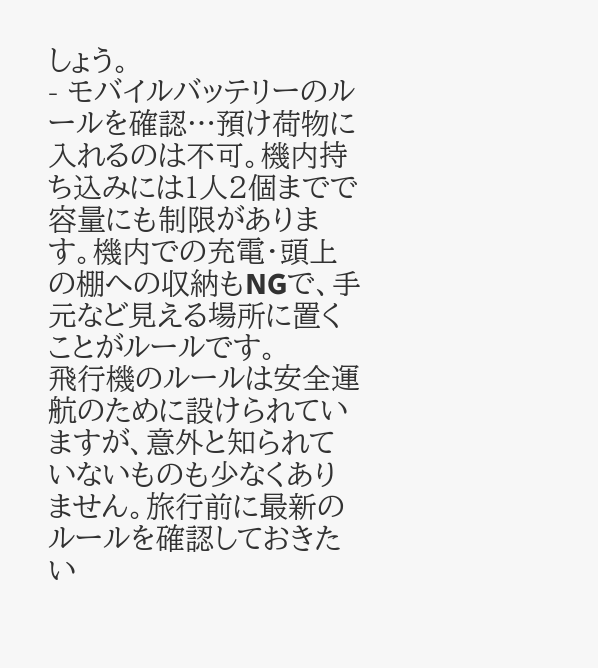しょう。
- モバイルバッテリーのルールを確認…預け荷物に入れるのは不可。機内持ち込みには1人2個までで容量にも制限があります。機内での充電・頭上の棚への収納もNGで、手元など見える場所に置くことがルールです。
飛行機のルールは安全運航のために設けられていますが、意外と知られていないものも少なくありません。旅行前に最新のルールを確認しておきたい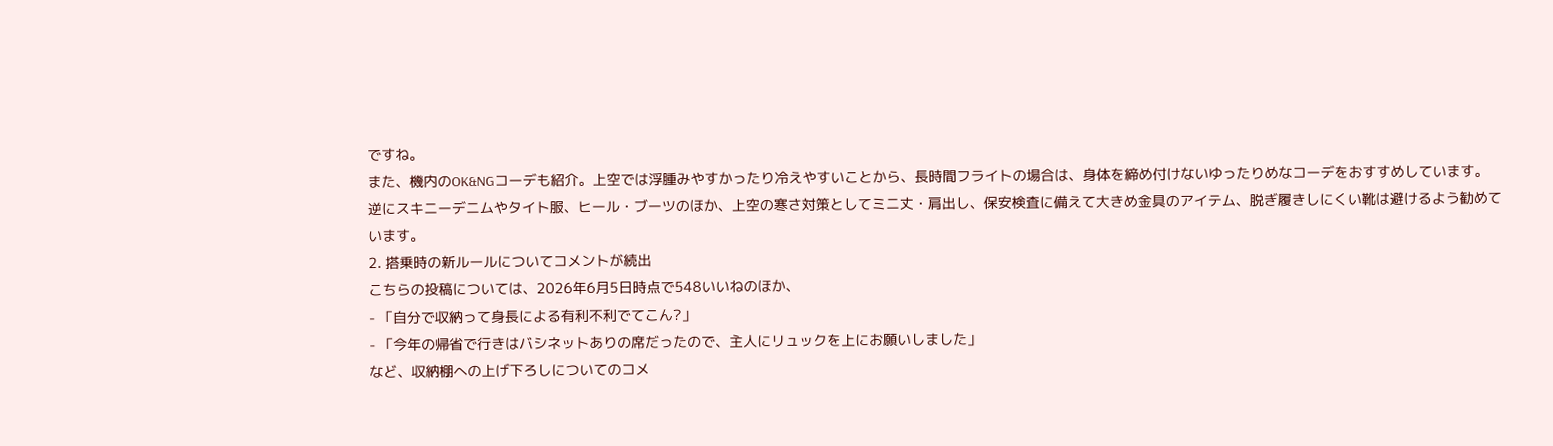ですね。
また、機内のOK&NGコーデも紹介。上空では浮腫みやすかったり冷えやすいことから、長時間フライトの場合は、身体を締め付けないゆったりめなコーデをおすすめしています。
逆にスキニーデニムやタイト服、ヒール・ブーツのほか、上空の寒さ対策としてミニ丈・肩出し、保安検査に備えて大きめ金具のアイテム、脱ぎ履きしにくい靴は避けるよう勧めています。
2. 搭乗時の新ルールについてコメントが続出
こちらの投稿については、2026年6月5日時点で548いいねのほか、
- 「自分で収納って身長による有利不利でてこん?」
- 「今年の帰省で行きはバシネットありの席だったので、主人にリュックを上にお願いしました」
など、収納棚への上げ下ろしについてのコメ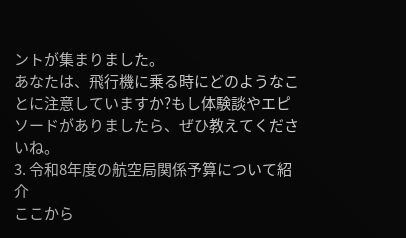ントが集まりました。
あなたは、飛行機に乗る時にどのようなことに注意していますか?もし体験談やエピソードがありましたら、ぜひ教えてくださいね。
3. 令和8年度の航空局関係予算について紹介
ここから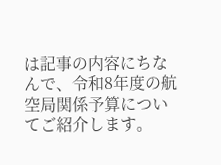は記事の内容にちなんで、令和8年度の航空局関係予算についてご紹介します。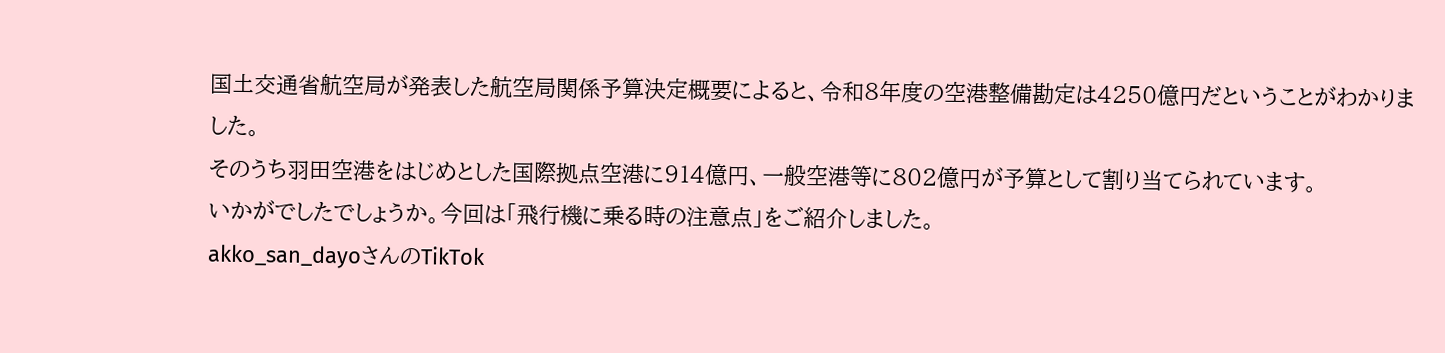国土交通省航空局が発表した航空局関係予算決定概要によると、令和8年度の空港整備勘定は4250億円だということがわかりました。
そのうち羽田空港をはじめとした国際拠点空港に914億円、一般空港等に802億円が予算として割り当てられています。
いかがでしたでしょうか。今回は「飛行機に乗る時の注意点」をご紹介しました。
akko_san_dayoさんのTikTok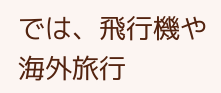では、飛行機や海外旅行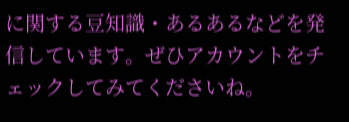に関する豆知識・あるあるなどを発信しています。ぜひアカウントをチェックしてみてくださいね。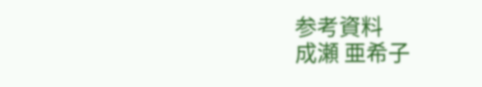参考資料
成瀬 亜希子